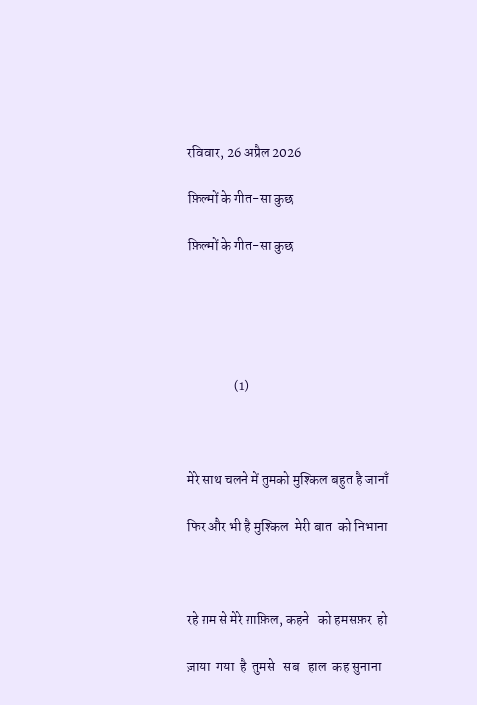रविवार, 26 अप्रैल 2026

फ़िल्मों के गीत-सा कुछ

फ़िल्मों के गीत-सा कुछ





                 (1)



मेरे साथ चलने में तुमको मुश्किल बहुत है जानाँ

फिर और भी है मुश्किल  मेरी बात  को निभाना



रहे ग़म से मेरे ग़ाफ़िल, कहने   को हमसफ़र  हो

ज़ाया  गया  है  तुमसे   सब   हाल  कह सुनाना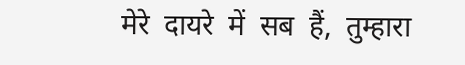मेरे  दायरे  में  सब  हैं,  तुम्हारा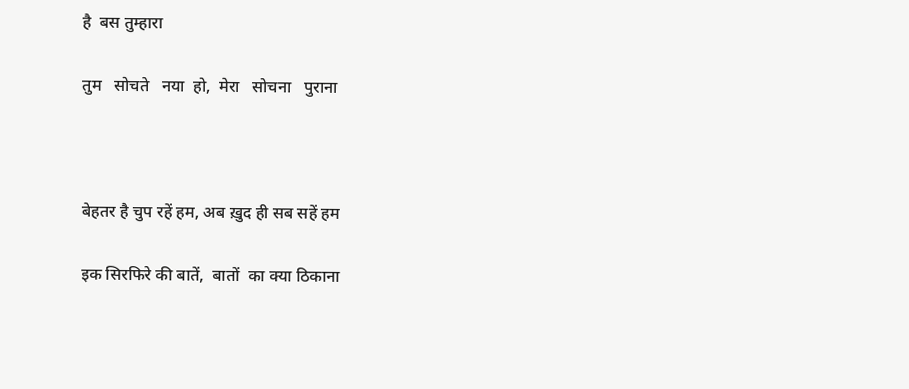है  बस तुम्हारा

तुम   सोचते   नया  हो,  मेरा   सोचना   पुराना



बेहतर है चुप रहें हम, अब ख़ुद ही सब सहें हम

इक सिरफिरे की बातें,  बातों  का क्या ठिकाना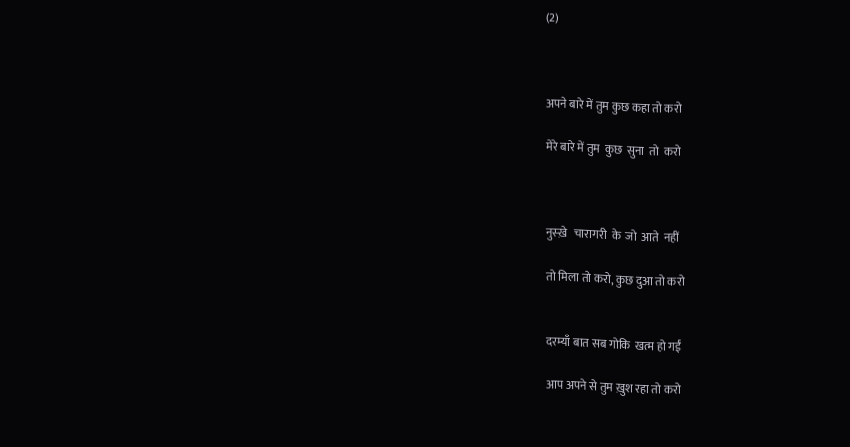(2)



अपने बारे में तुम कुछ कहा तो करो

मेरे बारे में तुम  कुछ  सुना  तो  करो



नुस्ख़े   चारागरी  के  जो  आते  नहीं

तो मिला तो करो, कुछ दुआ तो करो


दरम्याँ बात सब गोकि  खत्म हो गईं

आप अपने से तुम ख़ुश रहा तो करो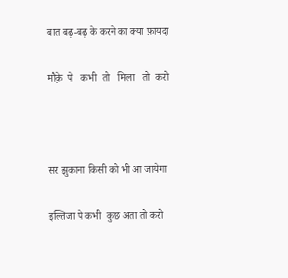बात बढ़-बढ़ के करने का क्या फ़ायदा

मौक़े  पे   कभी  तो   मिला   तो  करो



सर झुकाना किसी को भी आ जायेगा

इल्तिजा पे कभी  कुछ अता तो करो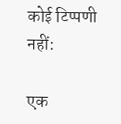कोई टिप्पणी नहीं:

एक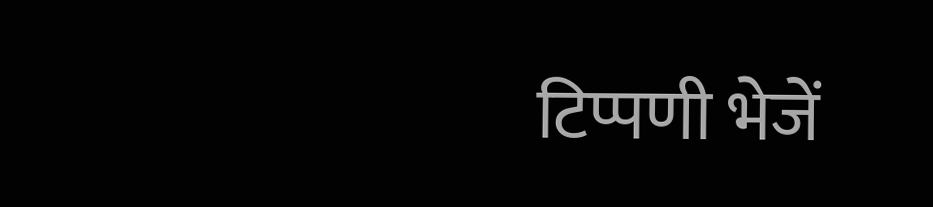टिप्पणी भेजें